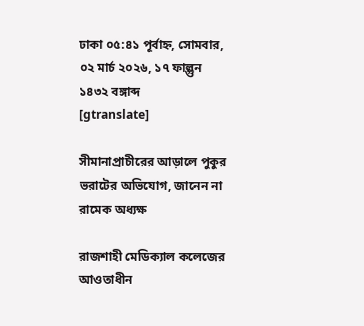ঢাকা ০৫:৪১ পূর্বাহ্ন, সোমবার, ০২ মার্চ ২০২৬, ১৭ ফাল্গুন ১৪৩২ বঙ্গাব্দ
[gtranslate]

সীমানাপ্রাচীরের আড়ালে পুকুর ভরাটের অভিযোগ, জানেন না রামেক অধ্যক্ষ

রাজশাহী মেডিক্যাল কলেজের আওতাধীন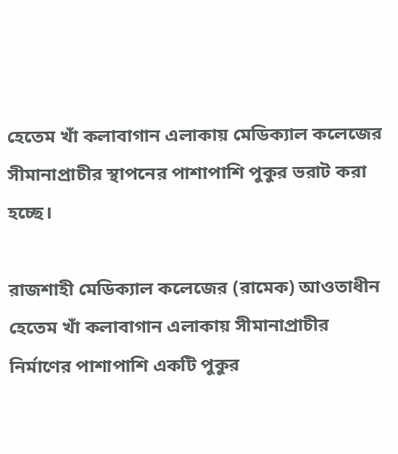হেতেম খাঁ কলাবাগান এলাকায় মেডিক্যাল কলেজের সীমানাপ্রাচীর স্থাপনের পাশাপাশি পুকুর ভরাট করা হচ্ছে।

রাজশাহী মেডিক্যাল কলেজের (রামেক) আওতাধীন হেতেম খাঁ কলাবাগান এলাকায় সীমানাপ্রাচীর নির্মাণের পাশাপাশি একটি পুকুর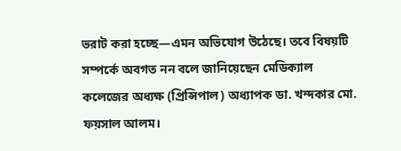ভরাট করা হচ্ছে—এমন অভিযোগ উঠেছে। তবে বিষয়টি সম্পর্কে অবগত নন বলে জানিয়েছেন মেডিক্যাল কলেজের অধ্যক্ষ (প্রিন্সিপাল) অধ্যাপক ডা. খন্দকার মো. ফয়সাল আলম।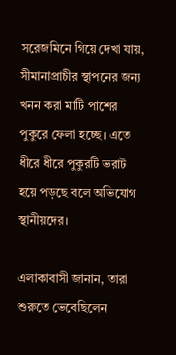সরেজমিনে গিয়ে দেখা যায়, সীমানাপ্রাচীর স্থাপনের জন্য খনন করা মাটি পাশের পুকুরে ফেলা হচ্ছে। এতে ধীরে ধীরে পুকুরটি ভরাট হয়ে পড়ছে বলে অভিযোগ স্থানীয়দের।

এলাকাবাসী জানান, তারা শুরুতে ভেবেছিলেন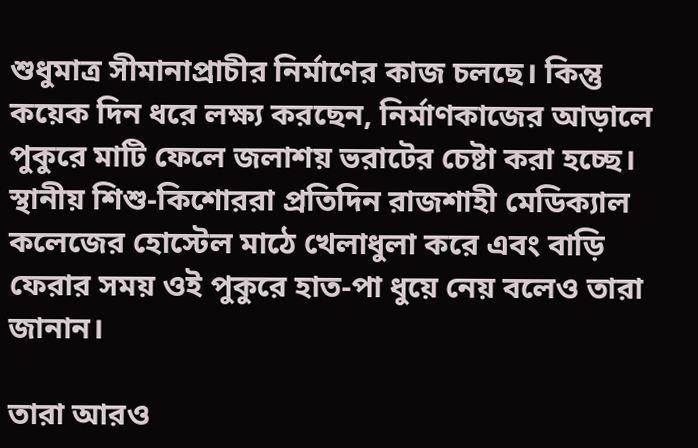শুধুমাত্র সীমানাপ্রাচীর নির্মাণের কাজ চলছে। কিন্তু কয়েক দিন ধরে লক্ষ্য করছেন, নির্মাণকাজের আড়ালে পুকুরে মাটি ফেলে জলাশয় ভরাটের চেষ্টা করা হচ্ছে। স্থানীয় শিশু-কিশোররা প্রতিদিন রাজশাহী মেডিক্যাল কলেজের হোস্টেল মাঠে খেলাধুলা করে এবং বাড়ি ফেরার সময় ওই পুকুরে হাত-পা ধুয়ে নেয় বলেও তারা জানান।

তারা আরও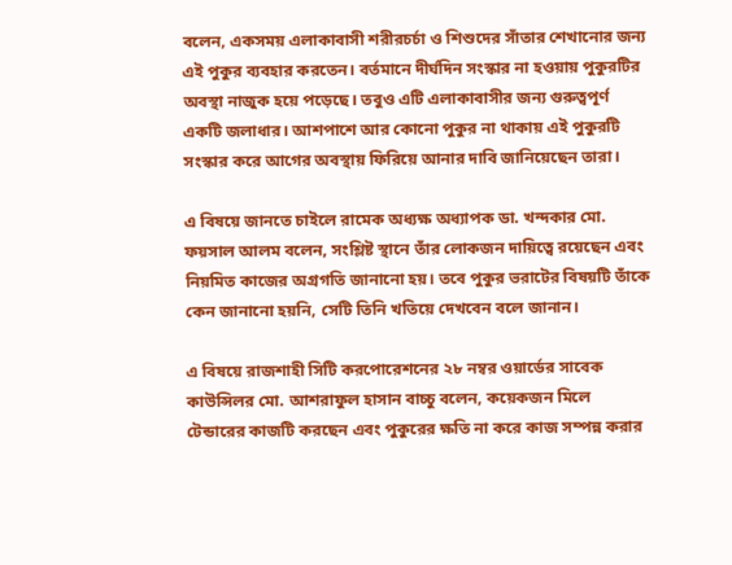বলেন, একসময় এলাকাবাসী শরীরচর্চা ও শিশুদের সাঁতার শেখানোর জন্য এই পুকুর ব্যবহার করতেন। বর্তমানে দীর্ঘদিন সংস্কার না হওয়ায় পুকুরটির অবস্থা নাজুক হয়ে পড়েছে। তবুও এটি এলাকাবাসীর জন্য গুরুত্বপূর্ণ একটি জলাধার। আশপাশে আর কোনো পুকুর না থাকায় এই পুকুরটি সংস্কার করে আগের অবস্থায় ফিরিয়ে আনার দাবি জানিয়েছেন তারা।

এ বিষয়ে জানতে চাইলে রামেক অধ্যক্ষ অধ্যাপক ডা. খন্দকার মো. ফয়সাল আলম বলেন, সংশ্লিষ্ট স্থানে তাঁর লোকজন দায়িত্বে রয়েছেন এবং নিয়মিত কাজের অগ্রগতি জানানো হয়। তবে পুকুর ভরাটের বিষয়টি তাঁকে কেন জানানো হয়নি, সেটি তিনি খতিয়ে দেখবেন বলে জানান।

এ বিষয়ে রাজশাহী সিটি করপোরেশনের ২৮ নম্বর ওয়ার্ডের সাবেক কাউন্সিলর মো. আশরাফুল হাসান বাচ্চু বলেন, কয়েকজন মিলে টেন্ডারের কাজটি করছেন এবং পুকুরের ক্ষতি না করে কাজ সম্পন্ন করার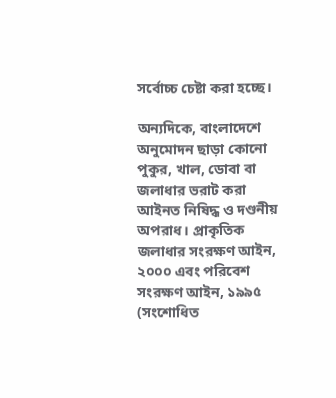সর্বোচ্চ চেষ্টা করা হচ্ছে।

অন্যদিকে, বাংলাদেশে অনুমোদন ছাড়া কোনো পুকুর, খাল, ডোবা বা জলাধার ভরাট করা আইনত নিষিদ্ধ ও দণ্ডনীয় অপরাধ। প্রাকৃতিক জলাধার সংরক্ষণ আইন, ২০০০ এবং পরিবেশ সংরক্ষণ আইন, ১৯৯৫ (সংশোধিত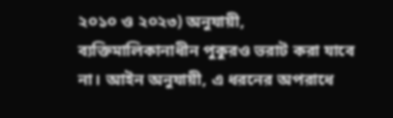২০১০ ও ২০২৩) অনুযায়ী, ব্যক্তিমালিকানাধীন পুকুরও ভরাট করা যাবে না। আইন অনুযায়ী, এ ধরনের অপরাধে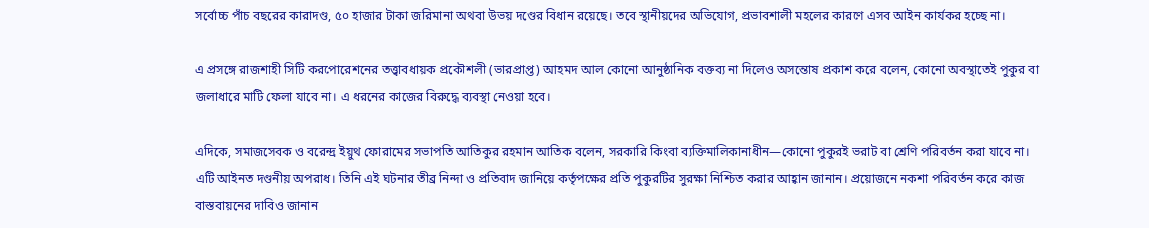সর্বোচ্চ পাঁচ বছরের কারাদণ্ড, ৫০ হাজার টাকা জরিমানা অথবা উভয় দণ্ডের বিধান রয়েছে। তবে স্থানীয়দের অভিযোগ, প্রভাবশালী মহলের কারণে এসব আইন কার্যকর হচ্ছে না।

এ প্রসঙ্গে রাজশাহী সিটি করপোরেশনের তত্ত্বাবধায়ক প্রকৌশলী (ভারপ্রাপ্ত) আহমদ আল কোনো আনুষ্ঠানিক বক্তব্য না দিলেও অসন্তোষ প্রকাশ করে বলেন, কোনো অবস্থাতেই পুকুর বা জলাধারে মাটি ফেলা যাবে না। এ ধরনের কাজের বিরুদ্ধে ব্যবস্থা নেওয়া হবে।

এদিকে, সমাজসেবক ও বরেন্দ্র ইয়ুথ ফোরামের সভাপতি আতিকুর রহমান আতিক বলেন, সরকারি কিংবা ব্যক্তিমালিকানাধীন—কোনো পুকুরই ভরাট বা শ্রেণি পরিবর্তন করা যাবে না। এটি আইনত দণ্ডনীয় অপরাধ। তিনি এই ঘটনার তীব্র নিন্দা ও প্রতিবাদ জানিয়ে কর্তৃপক্ষের প্রতি পুকুরটির সুরক্ষা নিশ্চিত করার আহ্বান জানান। প্রয়োজনে নকশা পরিবর্তন করে কাজ বাস্তবায়নের দাবিও জানান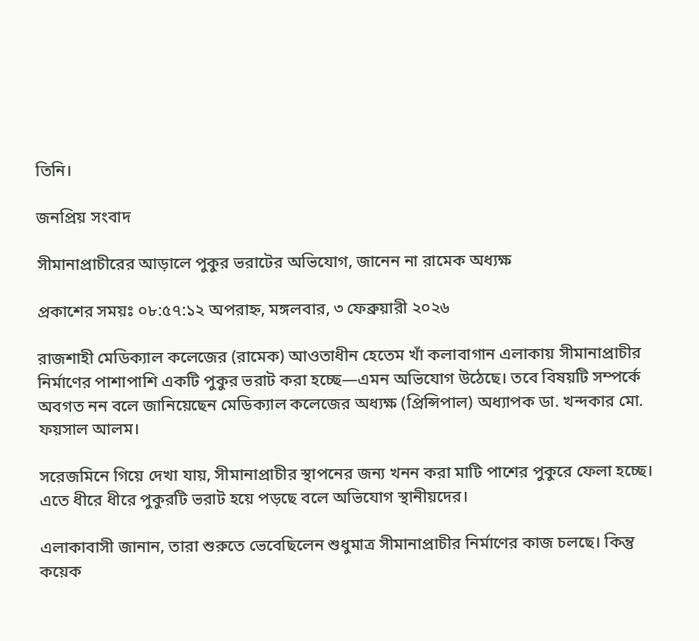তিনি।

জনপ্রিয় সংবাদ

সীমানাপ্রাচীরের আড়ালে পুকুর ভরাটের অভিযোগ, জানেন না রামেক অধ্যক্ষ

প্রকাশের সময়ঃ ০৮:৫৭:১২ অপরাহ্ন, মঙ্গলবার, ৩ ফেব্রুয়ারী ২০২৬

রাজশাহী মেডিক্যাল কলেজের (রামেক) আওতাধীন হেতেম খাঁ কলাবাগান এলাকায় সীমানাপ্রাচীর নির্মাণের পাশাপাশি একটি পুকুর ভরাট করা হচ্ছে—এমন অভিযোগ উঠেছে। তবে বিষয়টি সম্পর্কে অবগত নন বলে জানিয়েছেন মেডিক্যাল কলেজের অধ্যক্ষ (প্রিন্সিপাল) অধ্যাপক ডা. খন্দকার মো. ফয়সাল আলম।

সরেজমিনে গিয়ে দেখা যায়, সীমানাপ্রাচীর স্থাপনের জন্য খনন করা মাটি পাশের পুকুরে ফেলা হচ্ছে। এতে ধীরে ধীরে পুকুরটি ভরাট হয়ে পড়ছে বলে অভিযোগ স্থানীয়দের।

এলাকাবাসী জানান, তারা শুরুতে ভেবেছিলেন শুধুমাত্র সীমানাপ্রাচীর নির্মাণের কাজ চলছে। কিন্তু কয়েক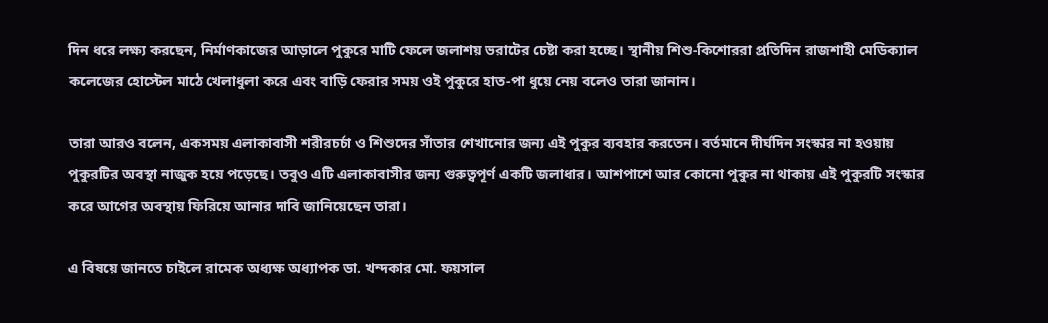দিন ধরে লক্ষ্য করছেন, নির্মাণকাজের আড়ালে পুকুরে মাটি ফেলে জলাশয় ভরাটের চেষ্টা করা হচ্ছে। স্থানীয় শিশু-কিশোররা প্রতিদিন রাজশাহী মেডিক্যাল কলেজের হোস্টেল মাঠে খেলাধুলা করে এবং বাড়ি ফেরার সময় ওই পুকুরে হাত-পা ধুয়ে নেয় বলেও তারা জানান।

তারা আরও বলেন, একসময় এলাকাবাসী শরীরচর্চা ও শিশুদের সাঁতার শেখানোর জন্য এই পুকুর ব্যবহার করতেন। বর্তমানে দীর্ঘদিন সংস্কার না হওয়ায় পুকুরটির অবস্থা নাজুক হয়ে পড়েছে। তবুও এটি এলাকাবাসীর জন্য গুরুত্বপূর্ণ একটি জলাধার। আশপাশে আর কোনো পুকুর না থাকায় এই পুকুরটি সংস্কার করে আগের অবস্থায় ফিরিয়ে আনার দাবি জানিয়েছেন তারা।

এ বিষয়ে জানতে চাইলে রামেক অধ্যক্ষ অধ্যাপক ডা. খন্দকার মো. ফয়সাল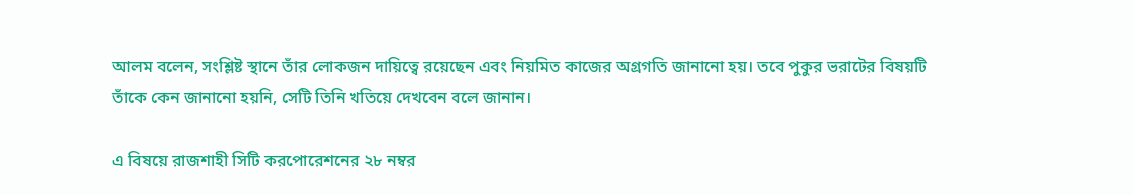আলম বলেন, সংশ্লিষ্ট স্থানে তাঁর লোকজন দায়িত্বে রয়েছেন এবং নিয়মিত কাজের অগ্রগতি জানানো হয়। তবে পুকুর ভরাটের বিষয়টি তাঁকে কেন জানানো হয়নি, সেটি তিনি খতিয়ে দেখবেন বলে জানান।

এ বিষয়ে রাজশাহী সিটি করপোরেশনের ২৮ নম্বর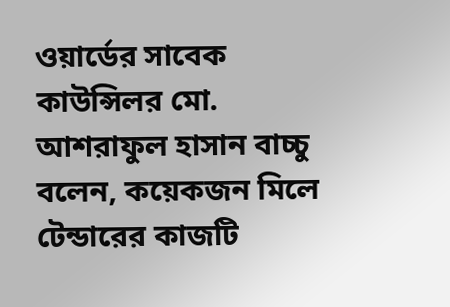ওয়ার্ডের সাবেক কাউন্সিলর মো. আশরাফুল হাসান বাচ্চু বলেন, কয়েকজন মিলে টেন্ডারের কাজটি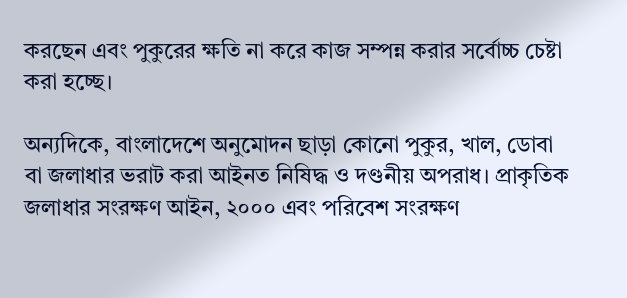করছেন এবং পুকুরের ক্ষতি না করে কাজ সম্পন্ন করার সর্বোচ্চ চেষ্টা করা হচ্ছে।

অন্যদিকে, বাংলাদেশে অনুমোদন ছাড়া কোনো পুকুর, খাল, ডোবা বা জলাধার ভরাট করা আইনত নিষিদ্ধ ও দণ্ডনীয় অপরাধ। প্রাকৃতিক জলাধার সংরক্ষণ আইন, ২০০০ এবং পরিবেশ সংরক্ষণ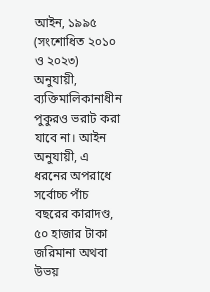আইন, ১৯৯৫ (সংশোধিত ২০১০ ও ২০২৩) অনুযায়ী, ব্যক্তিমালিকানাধীন পুকুরও ভরাট করা যাবে না। আইন অনুযায়ী, এ ধরনের অপরাধে সর্বোচ্চ পাঁচ বছরের কারাদণ্ড, ৫০ হাজার টাকা জরিমানা অথবা উভয়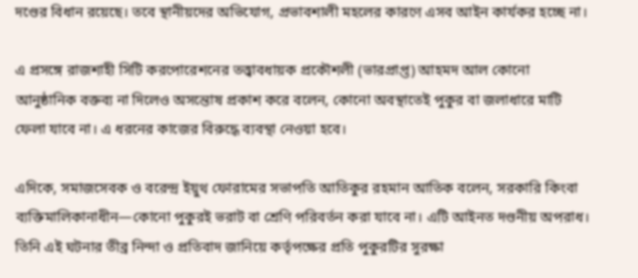দণ্ডের বিধান রয়েছে। তবে স্থানীয়দের অভিযোগ, প্রভাবশালী মহলের কারণে এসব আইন কার্যকর হচ্ছে না।

এ প্রসঙ্গে রাজশাহী সিটি করপোরেশনের তত্ত্বাবধায়ক প্রকৌশলী (ভারপ্রাপ্ত) আহমদ আল কোনো আনুষ্ঠানিক বক্তব্য না দিলেও অসন্তোষ প্রকাশ করে বলেন, কোনো অবস্থাতেই পুকুর বা জলাধারে মাটি ফেলা যাবে না। এ ধরনের কাজের বিরুদ্ধে ব্যবস্থা নেওয়া হবে।

এদিকে, সমাজসেবক ও বরেন্দ্র ইয়ুথ ফোরামের সভাপতি আতিকুর রহমান আতিক বলেন, সরকারি কিংবা ব্যক্তিমালিকানাধীন—কোনো পুকুরই ভরাট বা শ্রেণি পরিবর্তন করা যাবে না। এটি আইনত দণ্ডনীয় অপরাধ। তিনি এই ঘটনার তীব্র নিন্দা ও প্রতিবাদ জানিয়ে কর্তৃপক্ষের প্রতি পুকুরটির সুরক্ষা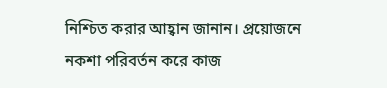নিশ্চিত করার আহ্বান জানান। প্রয়োজনে নকশা পরিবর্তন করে কাজ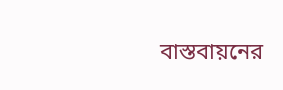বাস্তবায়নের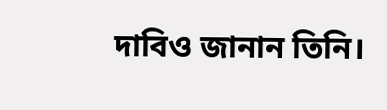দাবিও জানান তিনি।